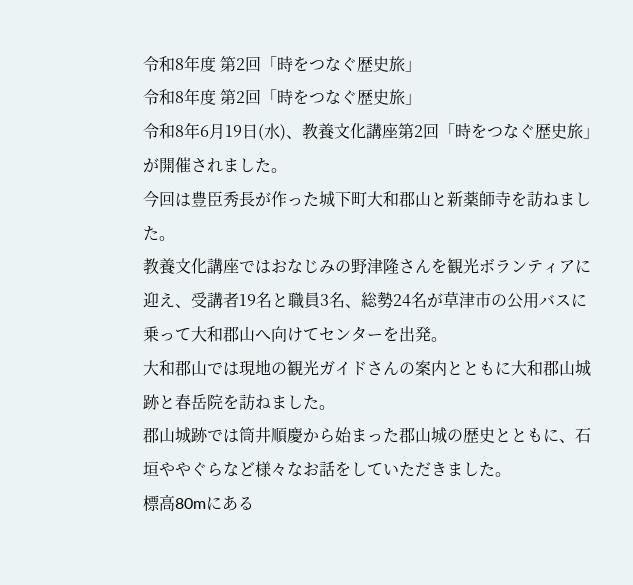令和8年度 第2回「時をつなぐ歴史旅」
令和8年度 第2回「時をつなぐ歴史旅」
令和8年6月19日(水)、教養文化講座第2回「時をつなぐ歴史旅」が開催されました。
今回は豊臣秀長が作った城下町大和郡山と新薬師寺を訪ねました。
教養文化講座ではおなじみの野津隆さんを観光ボランティアに迎え、受講者19名と職員3名、総勢24名が草津市の公用バスに乗って大和郡山へ向けてセンターを出発。
大和郡山では現地の観光ガイドさんの案内とともに大和郡山城跡と春岳院を訪ねました。
郡山城跡では筒井順慶から始まった郡山城の歴史とともに、石垣ややぐらなど様々なお話をしていただきました。
標高80mにある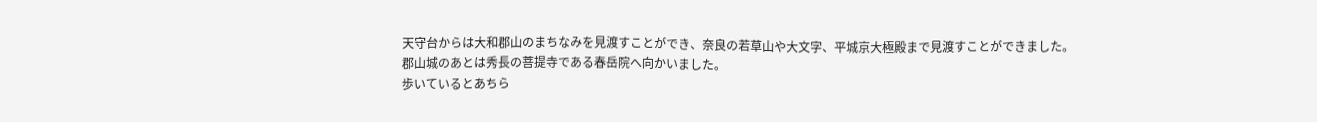天守台からは大和郡山のまちなみを見渡すことができ、奈良の若草山や大文字、平城京大極殿まで見渡すことができました。
郡山城のあとは秀長の菩提寺である春岳院へ向かいました。
歩いているとあちら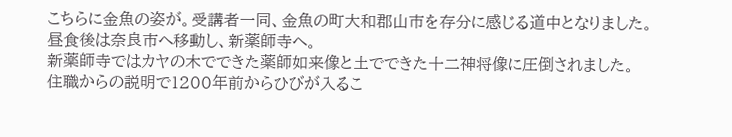こちらに金魚の姿が。受講者一同、金魚の町大和郡山市を存分に感じる道中となりました。
昼食後は奈良市へ移動し、新薬師寺へ。
新薬師寺ではカヤの木でできた薬師如来像と土でできた十二神将像に圧倒されました。
住職からの説明で1200年前からひびが入るこ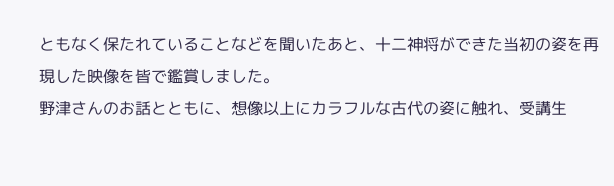ともなく保たれていることなどを聞いたあと、十二神将ができた当初の姿を再現した映像を皆で鑑賞しました。
野津さんのお話とともに、想像以上にカラフルな古代の姿に触れ、受講生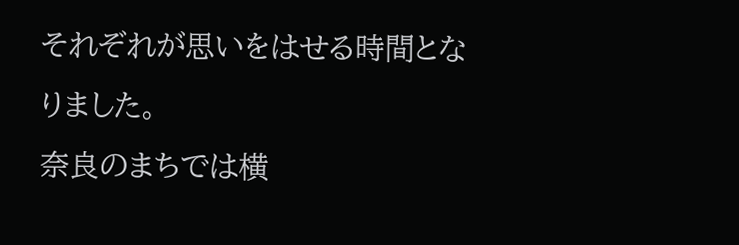それぞれが思いをはせる時間となりました。
奈良のまちでは横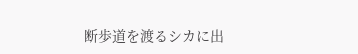断歩道を渡るシカに出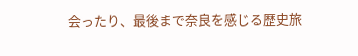会ったり、最後まで奈良を感じる歴史旅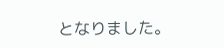となりました。